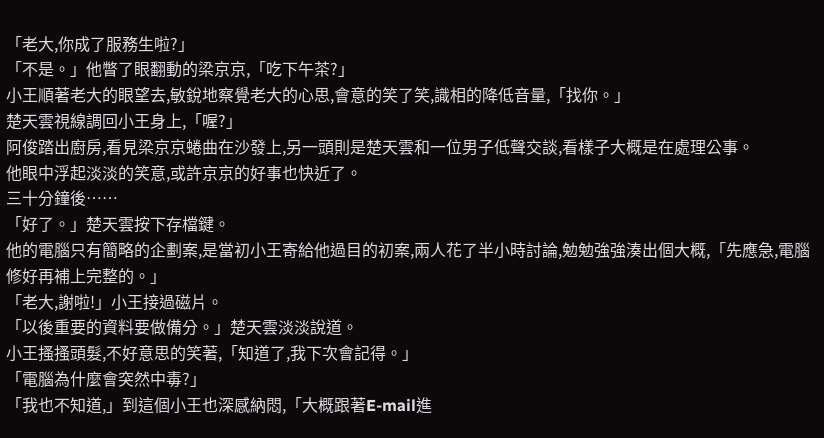「老大,你成了服務生啦?」
「不是。」他瞥了眼翻動的梁京京,「吃下午茶?」
小王順著老大的眼望去,敏銳地察覺老大的心思,會意的笑了笑,識相的降低音量,「找你。」
楚天雲視線調回小王身上,「喔?」
阿俊踏出廚房,看見梁京京蜷曲在沙發上,另一頭則是楚天雲和一位男子低聲交談,看樣子大概是在處理公事。
他眼中浮起淡淡的笑意,或許京京的好事也快近了。
三十分鐘後……
「好了。」楚天雲按下存檔鍵。
他的電腦只有簡略的企劃案,是當初小王寄給他過目的初案,兩人花了半小時討論,勉勉強強湊出個大概,「先應急,電腦修好再補上完整的。」
「老大,謝啦!」小王接過磁片。
「以後重要的資料要做備分。」楚天雲淡淡說道。
小王搔搔頭髮,不好意思的笑著,「知道了,我下次會記得。」
「電腦為什麼會突然中毒?」
「我也不知道,」到這個小王也深感納悶,「大概跟著E-mail進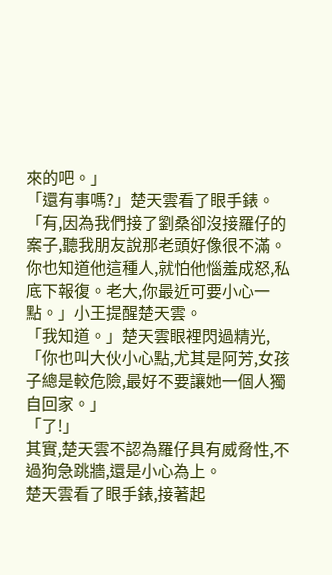來的吧。」
「還有事嗎?」楚天雲看了眼手錶。
「有,因為我們接了劉桑卻沒接羅仔的案子,聽我朋友說那老頭好像很不滿。你也知道他這種人,就怕他惱羞成怒,私底下報復。老大,你最近可要小心一點。」小王提醒楚天雲。
「我知道。」楚天雲眼裡閃過精光,「你也叫大伙小心點,尤其是阿芳,女孩子總是較危險,最好不要讓她一個人獨自回家。」
「了!」
其實,楚天雲不認為羅仔具有威脅性,不過狗急跳牆,還是小心為上。
楚天雲看了眼手錶,接著起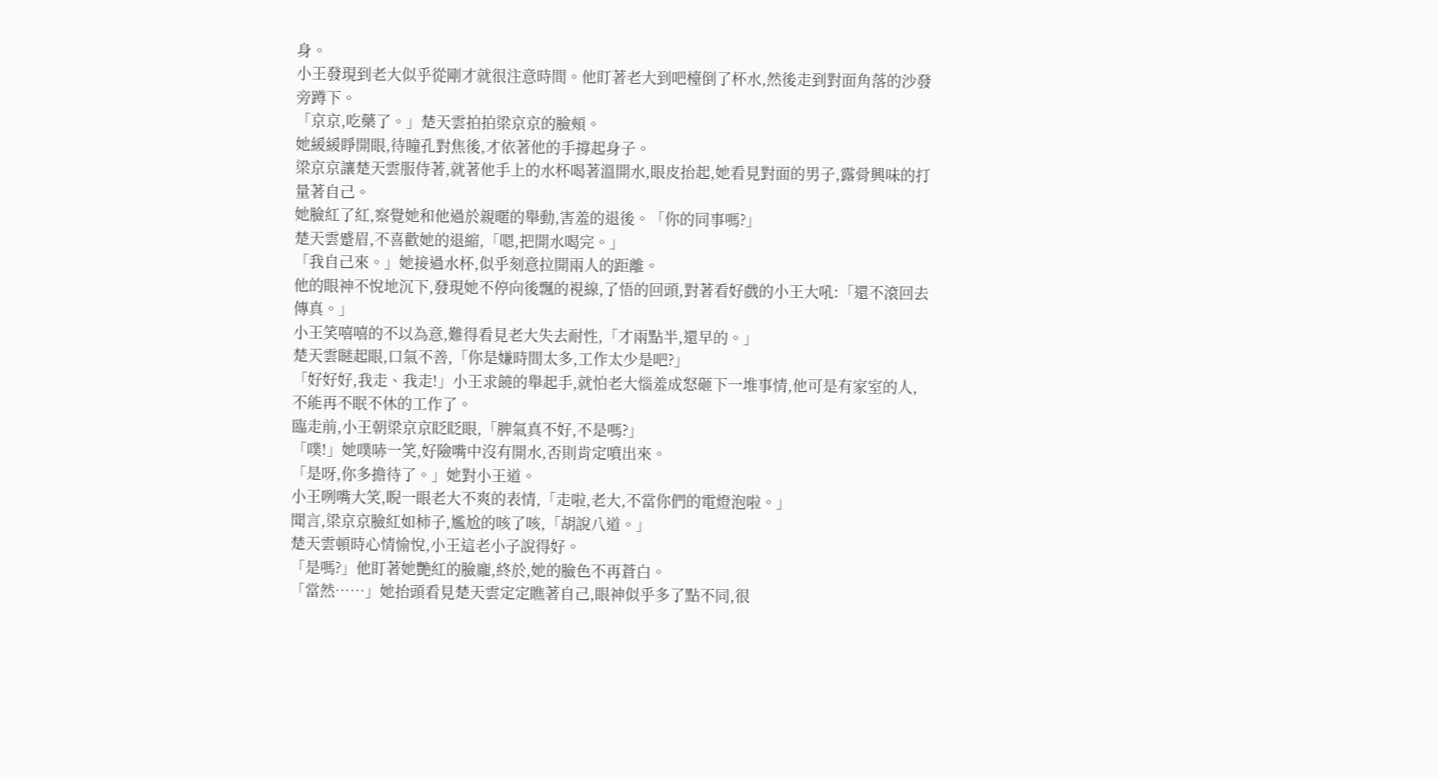身。
小王發現到老大似乎從剛才就很注意時間。他盯著老大到吧檯倒了杯水,然後走到對面角落的沙發旁蹲下。
「京京,吃藥了。」楚天雲拍拍梁京京的臉頰。
她緩緩睜開眼,待瞳孔對焦後,才依著他的手撐起身子。
梁京京讓楚天雲服侍著,就著他手上的水杯喝著溫開水,眼皮抬起,她看見對面的男子,露骨興味的打量著自己。
她臉紅了紅,察覺她和他過於親暱的舉動,害羞的退後。「你的同事嗎?」
楚天雲蹙眉,不喜歡她的退縮,「嗯,把開水喝完。」
「我自己來。」她接過水杯,似乎刻意拉開兩人的距離。
他的眼神不悅地沉下,發現她不停向後飄的視線,了悟的回頭,對著看好戲的小王大吼:「還不滾回去傳真。」
小王笑嘻嘻的不以為意,難得看見老大失去耐性,「才兩點半,還早的。」
楚天雲瞇起眼,口氣不善,「你是嫌時間太多,工作太少是吧?」
「好好好,我走、我走!」小王求饒的舉起手,就怕老大惱羞成怒砸下一堆事情,他可是有家室的人,不能再不眠不休的工作了。
臨走前,小王朝梁京京眨眨眼,「脾氣真不好,不是嗎?」
「噗!」她噗哧一笑,好險嘴中沒有開水,否則肯定噴出來。
「是呀,你多擔待了。」她對小王道。
小王咧嘴大笑,睨一眼老大不爽的表情,「走啦,老大,不當你們的電燈泡啦。」
聞言,梁京京臉紅如柿子,尷尬的咳了咳,「胡說八道。」
楚天雲頓時心情愉悅,小王這老小子說得好。
「是嗎?」他盯著她艷紅的臉龐,終於,她的臉色不再蒼白。
「當然……」她抬頭看見楚天雲定定瞧著自己,眼神似乎多了點不同,很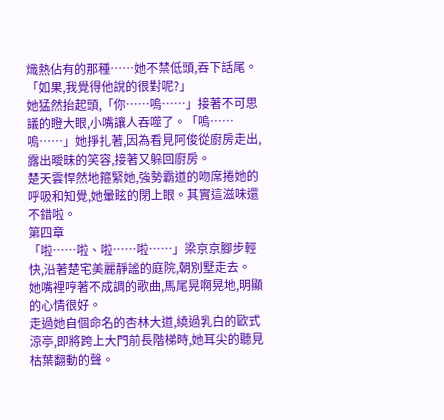熾熱佔有的那種……她不禁低頭,吞下話尾。
「如果,我覺得他說的很對呢?」
她猛然抬起頭,「你……嗚……」接著不可思議的瞪大眼,小嘴讓人吞噬了。「嗚……嗚……」她掙扎著,因為看見阿俊從廚房走出,露出曖昧的笑容,接著又躲回廚房。
楚天雲悍然地箍緊她,強勢霸道的吻席捲她的呼吸和知覺,她暈眩的閉上眼。其實這滋味還不錯啦。
第四章
「啦……啦、啦……啦……」梁京京腳步輕快,沿著楚宅美麗靜謐的庭院,朝別墅走去。
她嘴裡哼著不成調的歌曲,馬尾晃啊晃地,明顯的心情很好。
走過她自個命名的杏林大道,繞過乳白的歐式涼亭,即將跨上大門前長階梯時,她耳尖的聽見枯葉翻動的聲。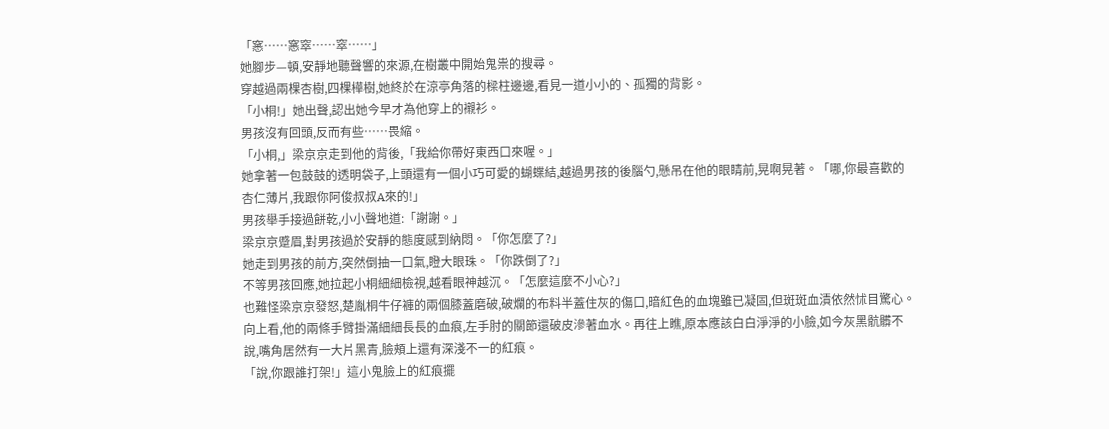「窸……窸窣……窣……」
她腳步—頓,安靜地聽聲響的來源,在樹叢中開始鬼祟的搜尋。
穿越過兩棵杏樹,四棵樺樹,她終於在涼亭角落的樑柱邊邊,看見一道小小的、孤獨的背影。
「小桐!」她出聲,認出她今早才為他穿上的襯衫。
男孩沒有回頭,反而有些……畏縮。
「小桐,」梁京京走到他的背後,「我給你帶好東西口來喔。」
她拿著一包鼓鼓的透明袋子,上頭還有一個小巧可愛的蝴蝶結,越過男孩的後腦勺,懸吊在他的眼睛前,晃啊晃著。「哪,你最喜歡的杏仁薄片,我跟你阿俊叔叔A來的!」
男孩舉手接過餅乾,小小聲地道:「謝謝。」
梁京京蹙眉,對男孩過於安靜的態度感到納悶。「你怎麼了?」
她走到男孩的前方,突然倒抽一口氣,瞪大眼珠。「你跌倒了?」
不等男孩回應,她拉起小桐細細檢視,越看眼神越沉。「怎麼這麼不小心?」
也難怪梁京京發怒,楚胤桐牛仔褲的兩個膝蓋磨破,破爛的布料半蓋住灰的傷口,暗紅色的血塊雖已凝固,但斑斑血漬依然怵目驚心。向上看,他的兩條手臂掛滿細細長長的血痕,左手肘的關節還破皮滲著血水。再往上瞧,原本應該白白淨淨的小臉,如今灰黑骯髒不說,嘴角居然有一大片黑青,臉頰上還有深淺不一的紅痕。
「說,你跟誰打架!」這小鬼臉上的紅痕擺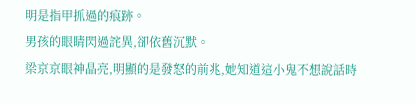明是指甲抓過的痕跡。
男孩的眼睛閃過詫異,卻依舊沉默。
梁京京眼神晶亮,明顯的是發怒的前兆,她知道這小鬼不想說話時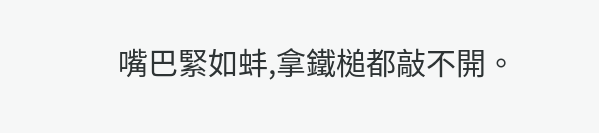嘴巴緊如蚌,拿鐵槌都敲不開。